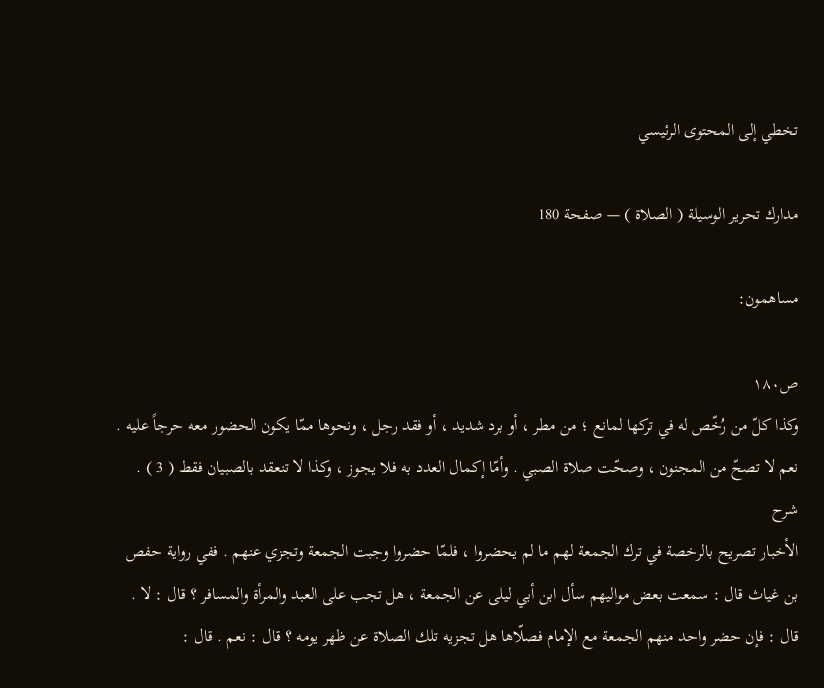تخطي إلى المحتوى الرئيسي

مدارك تحرير الوسيلة ( الصلاة ) — صفحة 180

مساهمون:

ص١٨٠
وكذا كلّ من رُخّص له في تركها لمانع ؛ من مطر ، أو برد شديد ، أو فقد رجل ، ونحوها ممّا يكون الحضور معه حرجاً عليه . نعم لا تصحّ من المجنون ، وصحّت صلاة الصبي . وأمّا إكمال العدد به فلا يجوز ، وكذا لا تنعقد بالصبيان فقط ( 3 ) .
شرح
الأخبار تصريح بالرخصة في ترك الجمعة لهم ما لم يحضروا ، فلمّا حضروا وجبت الجمعة وتجزي عنهم . ففي رواية حفص بن غياث قال : سمعت بعض مواليهم سأل ابن أبي ليلى عن الجمعة ، هل تجب على العبد والمرأة والمسافر ؟ قال : لا . قال : فإن حضر واحد منهم الجمعة مع الإمام فصلّاها هل تجزيه تلك الصلاة عن ظهر يومه ؟ قال : نعم . قال :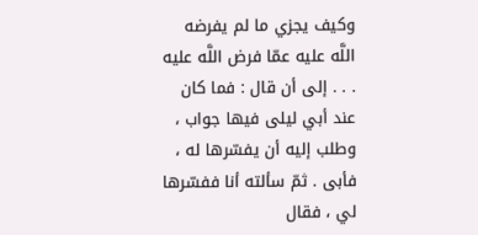وكيف يجزي ما لم يفرضه اللَّه عليه عمّا فرض اللَّه عليه . . . إلى أن قال : فما كان عند أبي ليلى فيها جواب ، وطلب إليه أن يفسّرها له ، فأبى . ثمّ سألته أنا ففسّرها لي ، فقال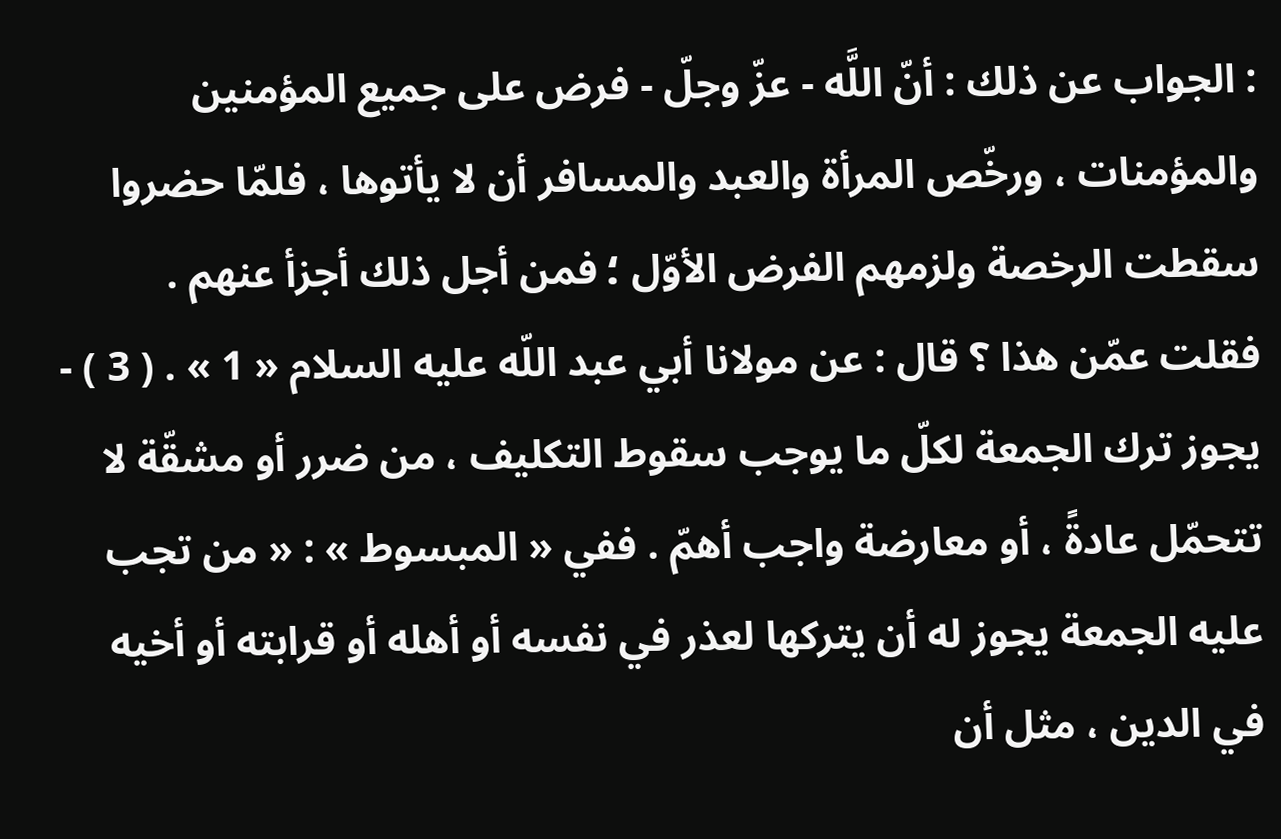: الجواب عن ذلك : أنّ اللَّه - عزّ وجلّ - فرض على جميع المؤمنين والمؤمنات ، ورخّص المرأة والعبد والمسافر أن لا يأتوها ، فلمّا حضروا سقطت الرخصة ولزمهم الفرض الأوّل ؛ فمن أجل ذلك أجزأ عنهم . فقلت عمّن هذا ؟ قال : عن مولانا أبي عبد اللّه عليه السلام « 1 » . ( 3 ) - يجوز ترك الجمعة لكلّ ما يوجب سقوط التكليف ، من ضرر أو مشقّة لا تتحمّل عادةً ، أو معارضة واجب أهمّ . ففي « المبسوط » : « من تجب عليه الجمعة يجوز له أن يتركها لعذر في نفسه أو أهله أو قرابته أو أخيه في الدين ، مثل أن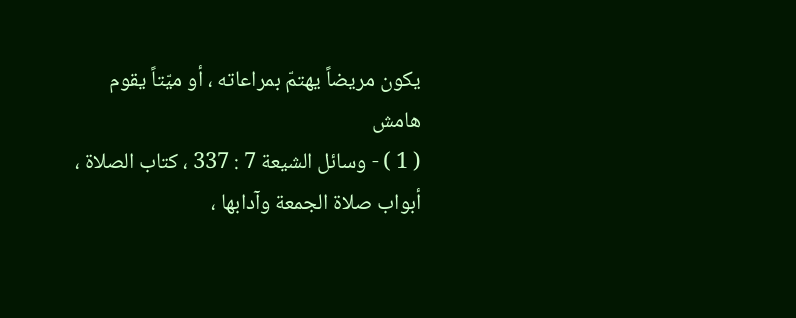يكون مريضاً يهتمّ بمراعاته ، أو ميّتاً يقوم
هامش
( 1 ) - وسائل الشيعة 7 : 337 ، كتاب الصلاة ، أبواب صلاة الجمعة وآدابها ،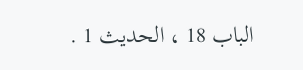الباب 18 ، الحديث 1 .